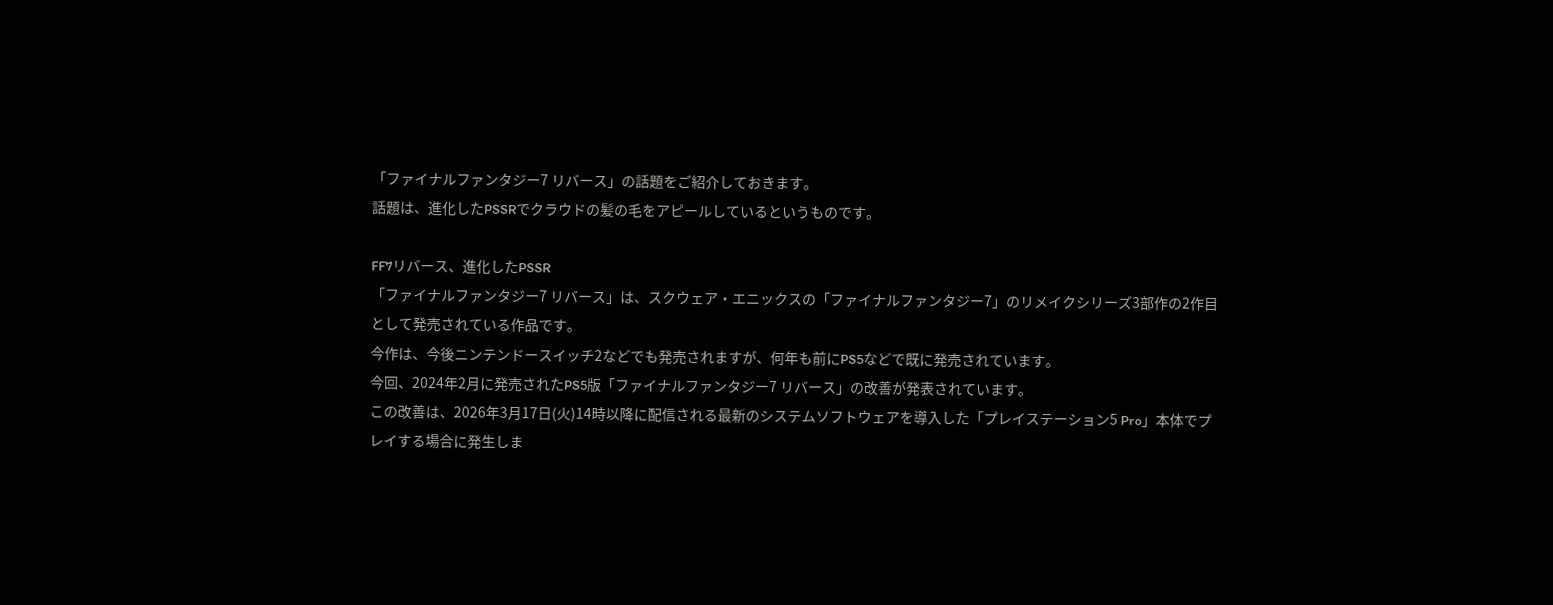「ファイナルファンタジー7 リバース」の話題をご紹介しておきます。
話題は、進化したPSSRでクラウドの髪の毛をアピールしているというものです。

FF7リバース、進化したPSSR
「ファイナルファンタジー7 リバース」は、スクウェア・エニックスの「ファイナルファンタジー7」のリメイクシリーズ3部作の2作目として発売されている作品です。
今作は、今後ニンテンドースイッチ2などでも発売されますが、何年も前にPS5などで既に発売されています。
今回、2024年2月に発売されたPS5版「ファイナルファンタジー7 リバース」の改善が発表されています。
この改善は、2026年3月17日(火)14時以降に配信される最新のシステムソフトウェアを導入した「プレイステーション5 Pro」本体でプレイする場合に発生しま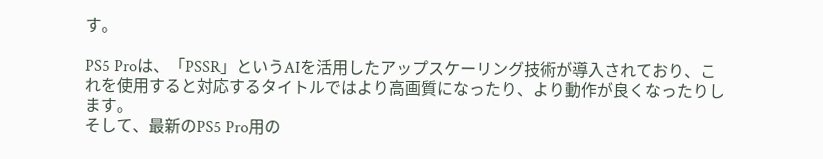す。

PS5 Proは、「PSSR」というAIを活用したアップスケーリング技術が導入されており、これを使用すると対応するタイトルではより高画質になったり、より動作が良くなったりします。
そして、最新のPS5 Pro用の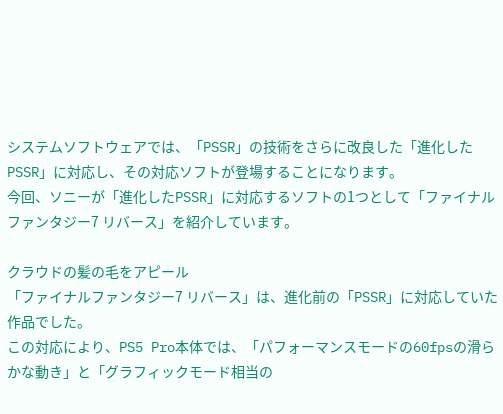システムソフトウェアでは、「PSSR」の技術をさらに改良した「進化したPSSR」に対応し、その対応ソフトが登場することになります。
今回、ソニーが「進化したPSSR」に対応するソフトの1つとして「ファイナルファンタジー7 リバース」を紹介しています。

クラウドの髪の毛をアピール
「ファイナルファンタジー7 リバース」は、進化前の「PSSR」に対応していた作品でした。
この対応により、PS5 Pro本体では、「パフォーマンスモードの60fpsの滑らかな動き」と「グラフィックモード相当の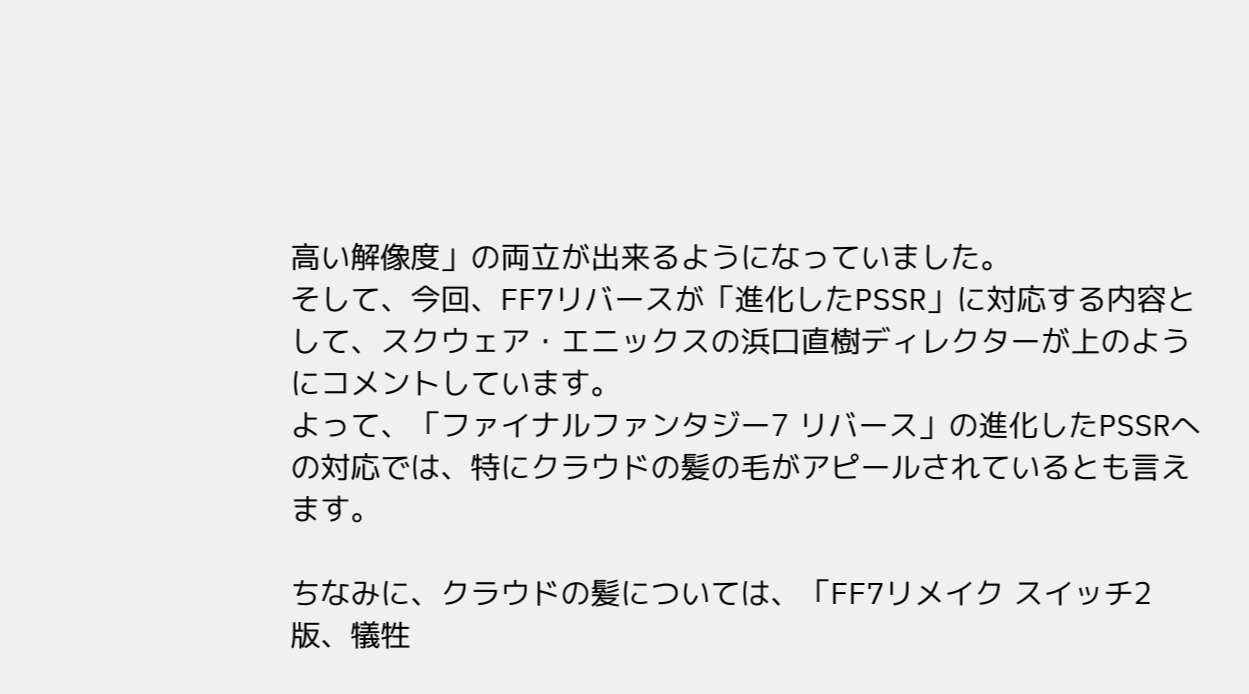高い解像度」の両立が出来るようになっていました。
そして、今回、FF7リバースが「進化したPSSR」に対応する内容として、スクウェア・エニックスの浜口直樹ディレクターが上のようにコメントしています。
よって、「ファイナルファンタジー7 リバース」の進化したPSSRへの対応では、特にクラウドの髪の毛がアピールされているとも言えます。

ちなみに、クラウドの髪については、「FF7リメイク スイッチ2版、犠牲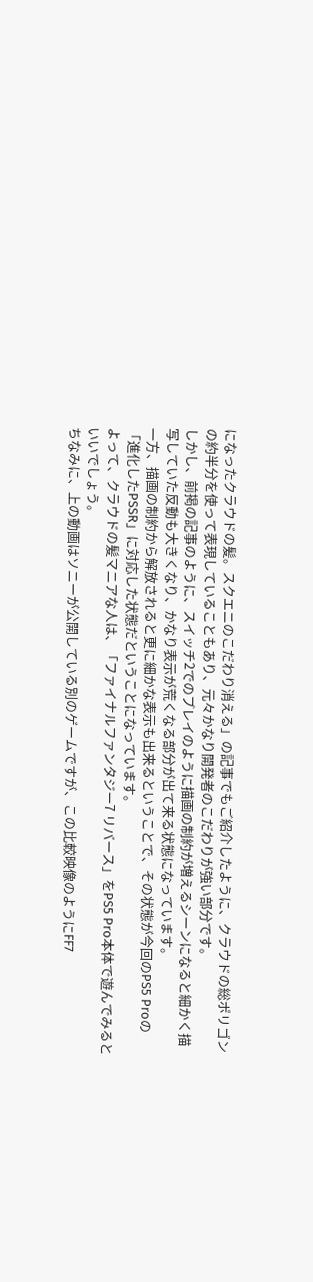になったクラウドの髪。スクエニのこだわり消える」の記事でもご紹介したように、クラウドの総ポリゴンの約半分を使って表現していることもあり、元々かなり開発者のこだわりが強い部分です。
しかし、前掲の記事のように、スイッチ2でのプレイのように描画の制約が増えるシーンになると細かく描写していた反動も大きくなり、かなり表示が荒くなる部分が出て来る状態になっています。
一方、描画の制約から解放されると更に細かな表示も出来るということで、その状態が今回のPS5 Proの「進化したPSSR」に対応した状態だということになっています。
よって、クラウドの髪マニアな人は、「ファイナルファンタジー7 リバース」をPS5 Pro本体で遊んでみるといいでしょう。
ちなみに、上の動画はソニーが公開している別のゲームですが、この比較映像のようにFF7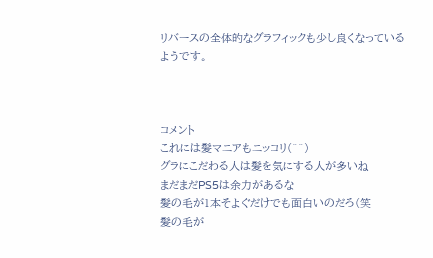リバースの全体的なグラフィックも少し良くなっているようです。



コメント
これには髪マニアもニッコリ(^^)
グラにこだわる人は髪を気にする人が多いね
まだまだPS5は余力があるな
髪の毛が1本そよぐだけでも面白いのだろ(笑
髪の毛が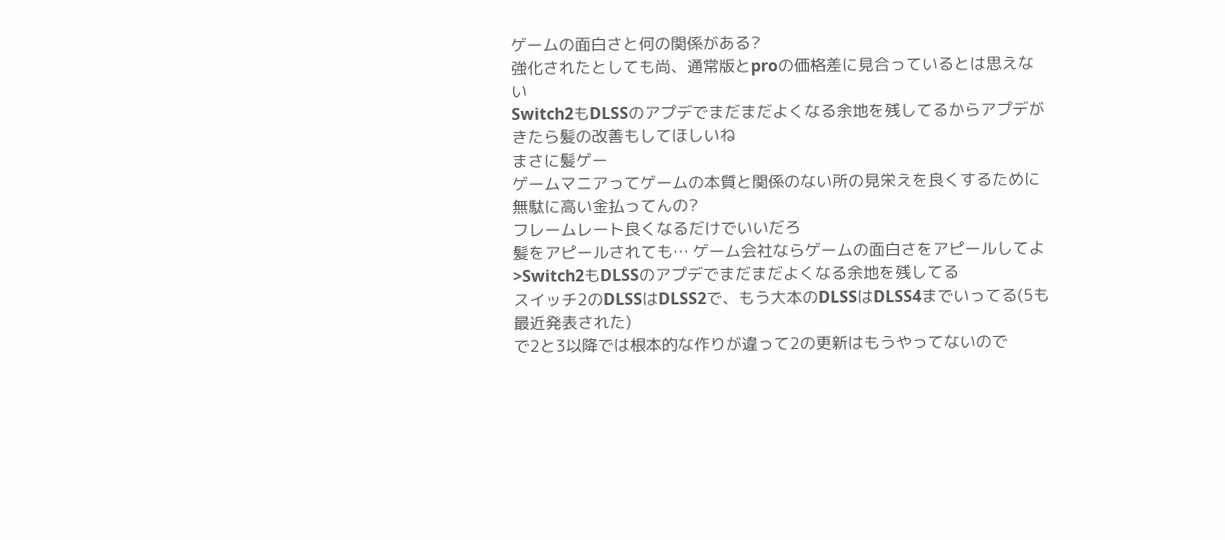ゲームの面白さと何の関係がある?
強化されたとしても尚、通常版とproの価格差に見合っているとは思えない
Switch2もDLSSのアプデでまだまだよくなる余地を残してるからアプデがきたら髪の改善もしてほしいね
まさに髪ゲー
ゲームマニアってゲームの本質と関係のない所の見栄えを良くするために無駄に高い金払ってんの?
フレームレート良くなるだけでいいだろ
髪をアピールされても… ゲーム会社ならゲームの面白さをアピールしてよ
>Switch2もDLSSのアプデでまだまだよくなる余地を残してる
スイッチ2のDLSSはDLSS2で、もう大本のDLSSはDLSS4までいってる(5も最近発表された)
で2と3以降では根本的な作りが違って2の更新はもうやってないので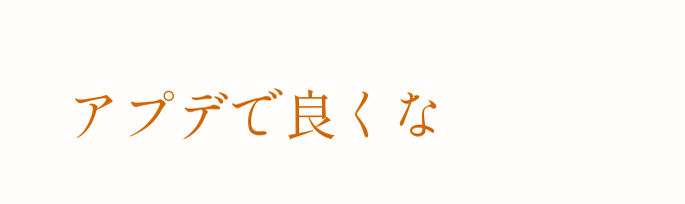アプデで良くな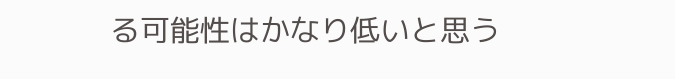る可能性はかなり低いと思う